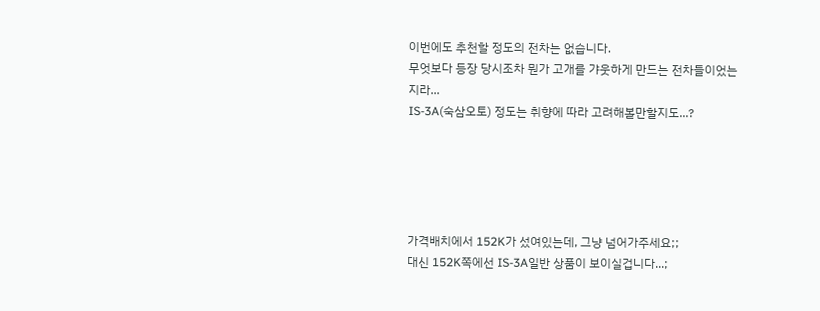이번에도 추천할 정도의 전차는 없습니다.
무엇보다 등장 당시조차 뭔가 고개를 갸웃하게 만드는 전차들이었는지라...
IS-3A(숙삼오토) 정도는 취향에 따라 고려해볼만할지도...?





가격배치에서 152K가 섰여있는데, 그냥 넘어가주세요;;
대신 152K쪽에선 IS-3A일반 상품이 보이실겁니다...;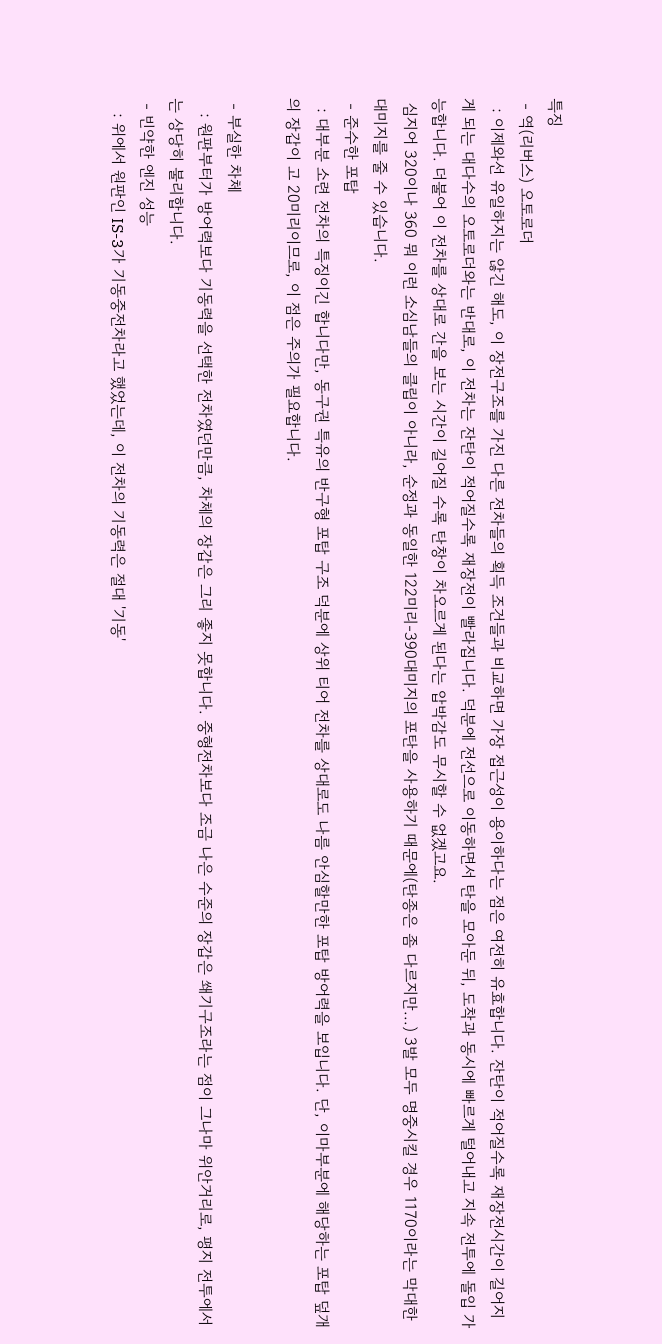특징
 - 역(리버스) 오토로더
  : 이제와선 유일하지는 않긴 해도, 이 장전구조를 가진 다른 전차들의 획득 조건들과 비교하면 가장 접근성이 용이하다는 점은 여전히 유효합니다. 잔탄이 적어질수록 재장전시간이 길어지게 되는 대다수의 오토로더와는 반대로, 이 전차는 잔탄이 적어질수록 재장전이 빨라집니다. 덕분에 전선으로 이동하면서 탄을 모아둔 뒤, 도착과 동시에 빠르게 털어내고 지속 전투에 돌입 가능합니다. 더불어 이 전차를 상대로 간을 보는 시간이 길어질 수록 탄창이 차오르게 된다는 압박감도 무시할 수 없겠고요.
 심지어 320이나 360 뭐 이런 소심남들의 클립이 아니라, 순정과 동일한 122미리-390대미지의 포탄을 사용하기 때문에(탄종은 좀 다르지만...) 3발 모두 명중시킬 경우 1170이라는 막대한 대미지를 줄 수 있습니다.
 - 준수한 포탑
  : 대부분 소련 전차의 특징이긴 합니다만, 동구권 특유의 반구형 포탑 구조 덕분에 상위 티어 전차를 상대로도 나름 안심할만한 포탑 방어력을 보입니다. 단, 이마부분에 해당하는 포탑 덮개의 장갑이 고 20미리이므로, 이 점은 주의가 필요합니다.

 - 부실한 차체
   : 원판부터가 방어력보다 기동력을 선택한 전차였던만큼, 차체의 장갑은 그리 좋지 못합니다. 중형전차보다 조금 나은 수준의 장갑은 쐐기구조라는 점이 그나마 위안거리로, 평지 전투에서는 상당히 불리합니다.
 - 빈약한 엔진 성능
   : 위에서 원판인 IS-3가 기동중전차라고 했었는데, 이 전차의 기동력은 절대 '기동'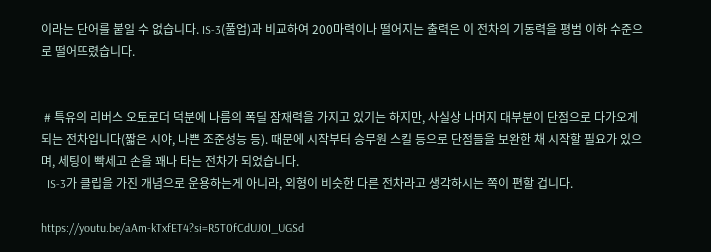이라는 단어를 붙일 수 없습니다. IS-3(풀업)과 비교하여 200마력이나 떨어지는 출력은 이 전차의 기동력을 평범 이하 수준으로 떨어뜨렸습니다.


 # 특유의 리버스 오토로더 덕분에 나름의 폭딜 잠재력을 가지고 있기는 하지만, 사실상 나머지 대부분이 단점으로 다가오게 되는 전차입니다(짧은 시야, 나쁜 조준성능 등). 때문에 시작부터 승무원 스킬 등으로 단점들을 보완한 채 시작할 필요가 있으며, 세팅이 빡세고 손을 꽤나 타는 전차가 되었습니다.
  IS-3가 클립을 가진 개념으로 운용하는게 아니라, 외형이 비슷한 다른 전차라고 생각하시는 쪽이 편할 겁니다.

https://youtu.be/aAm-kTxfET4?si=R5T0fCdUJ0I_UGSd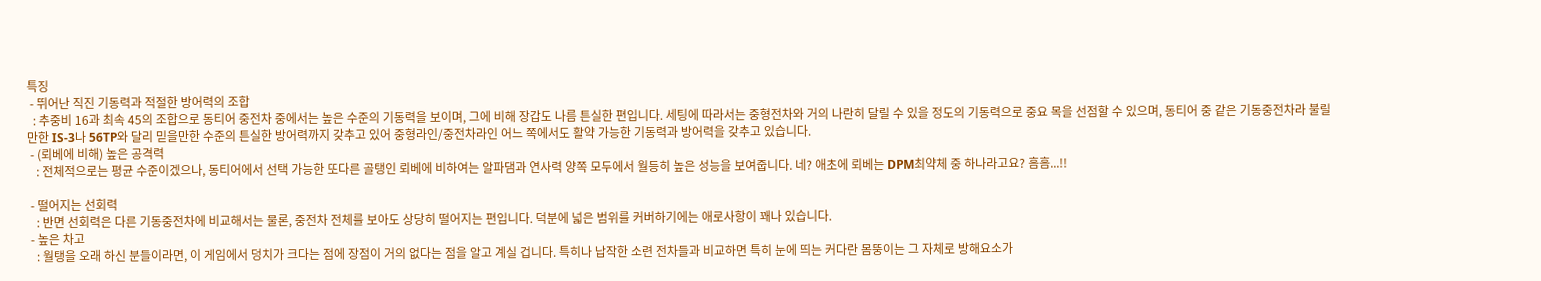특징
 - 뛰어난 직진 기동력과 적절한 방어력의 조합
  : 추중비 16과 최속 45의 조합으로 동티어 중전차 중에서는 높은 수준의 기동력을 보이며, 그에 비해 장갑도 나름 튼실한 편입니다. 세팅에 따라서는 중형전차와 거의 나란히 달릴 수 있을 정도의 기동력으로 중요 목을 선점할 수 있으며, 동티어 중 같은 기동중전차라 불릴만한 IS-3나 56TP와 달리 믿을만한 수준의 튼실한 방어력까지 갖추고 있어 중형라인/중전차라인 어느 쪽에서도 활약 가능한 기동력과 방어력을 갖추고 있습니다.
 - (뢰베에 비해) 높은 공격력
   : 전체적으로는 평균 수준이겠으나, 동티어에서 선택 가능한 또다른 골탱인 뢰베에 비하여는 알파댐과 연사력 양쪽 모두에서 월등히 높은 성능을 보여줍니다. 네? 애초에 뢰베는 DPM최약체 중 하나라고요? 흠흠...!!

 - 떨어지는 선회력
   : 반면 선회력은 다른 기동중전차에 비교해서는 물론, 중전차 전체를 보아도 상당히 떨어지는 편입니다. 덕분에 넓은 범위를 커버하기에는 애로사항이 꽤나 있습니다.
 - 높은 차고
   : 월탱을 오래 하신 분들이라면, 이 게임에서 덩치가 크다는 점에 장점이 거의 없다는 점을 알고 계실 겁니다. 특히나 납작한 소련 전차들과 비교하면 특히 눈에 띄는 커다란 몸뚱이는 그 자체로 방해요소가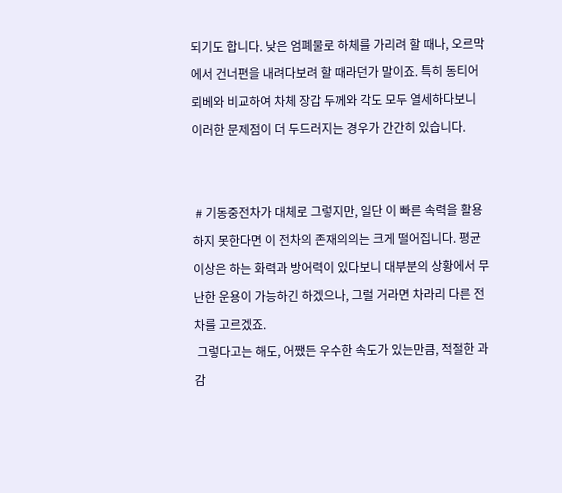되기도 합니다. 낮은 엄폐물로 하체를 가리려 할 때나, 오르막에서 건너편을 내려다보려 할 때라던가 말이죠. 특히 동티어 뢰베와 비교하여 차체 장갑 두께와 각도 모두 열세하다보니 이러한 문제점이 더 두드러지는 경우가 간간히 있습니다.


 # 기동중전차가 대체로 그렇지만, 일단 이 빠른 속력을 활용하지 못한다면 이 전차의 존재의의는 크게 떨어집니다. 평균 이상은 하는 화력과 방어력이 있다보니 대부분의 상황에서 무난한 운용이 가능하긴 하겠으나, 그럴 거라면 차라리 다른 전차를 고르겠죠.
 그렇다고는 해도, 어쨌든 우수한 속도가 있는만큼, 적절한 과감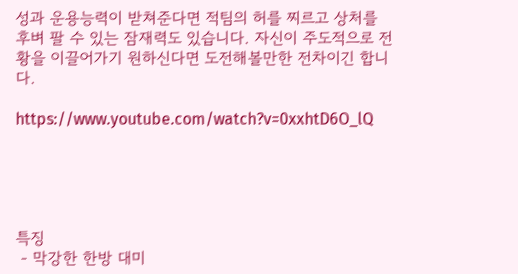성과 운용능력이 받쳐준다면 적팀의 허를 찌르고 상처를 후벼 팔 수 있는 잠재력도 있습니다. 자신이 주도적으로 전황을 이끌어가기 원하신다면 도전해볼만한 전차이긴 합니다.

https://www.youtube.com/watch?v=0xxhtD6O_lQ





특징
 - 막강한 한방 대미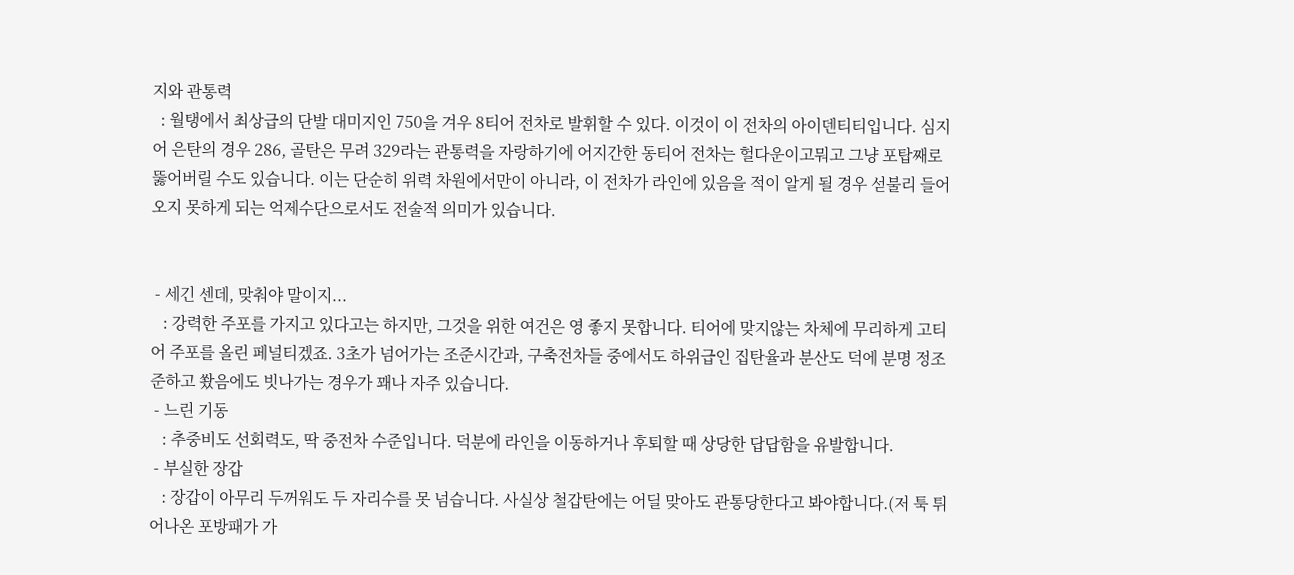지와 관통력
  : 월탱에서 최상급의 단발 대미지인 750을 겨우 8티어 전차로 발휘할 수 있다. 이것이 이 전차의 아이덴티티입니다. 심지어 은탄의 경우 286, 골탄은 무려 329라는 관통력을 자랑하기에 어지간한 동티어 전차는 헐다운이고뭐고 그냥 포탑째로 뚫어버릴 수도 있습니다. 이는 단순히 위력 차원에서만이 아니라, 이 전차가 라인에 있음을 적이 알게 될 경우 섣불리 들어오지 못하게 되는 억제수단으로서도 전술적 의미가 있습니다.


 - 세긴 센데, 맞춰야 말이지...
   : 강력한 주포를 가지고 있다고는 하지만, 그것을 위한 여건은 영 좋지 못합니다. 티어에 맞지않는 차체에 무리하게 고티어 주포를 올린 페널티겠죠. 3초가 넘어가는 조준시간과, 구축전차들 중에서도 하위급인 집탄율과 분산도 덕에 분명 정조준하고 쐈음에도 빗나가는 경우가 꽤나 자주 있습니다.
 - 느린 기동
   : 추중비도 선회력도, 딱 중전차 수준입니다. 덕분에 라인을 이동하거나 후퇴할 때 상당한 답답함을 유발합니다.
 - 부실한 장갑
   : 장갑이 아무리 두꺼워도 두 자리수를 못 넘습니다. 사실상 철갑탄에는 어딜 맞아도 관통당한다고 봐야합니다.(저 툭 튀어나온 포방패가 가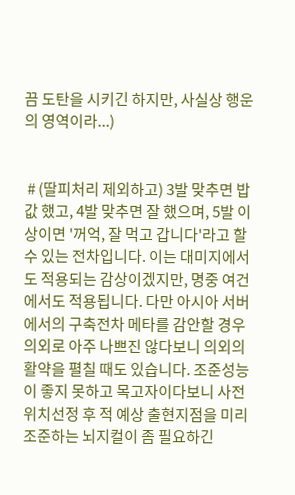끔 도탄을 시키긴 하지만, 사실상 행운의 영역이라...)


 # (딸피처리 제외하고) 3발 맞추면 밥값 했고, 4발 맞추면 잘 했으며, 5발 이상이면 '꺼억, 잘 먹고 갑니다'라고 할 수 있는 전차입니다. 이는 대미지에서도 적용되는 감상이겠지만, 명중 여건에서도 적용됩니다. 다만 아시아 서버에서의 구축전차 메타를 감안할 경우 의외로 아주 나쁘진 않다보니 의외의 활약을 펼칠 때도 있습니다. 조준성능이 좋지 못하고 목고자이다보니 사전 위치선정 후 적 예상 출현지점을 미리 조준하는 뇌지컬이 좀 필요하긴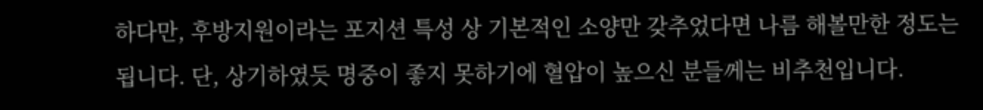하다만, 후방지원이라는 포지션 특성 상 기본적인 소양만 갖추었다면 나름 해볼만한 정도는 됩니다. 단, 상기하였듯 명중이 좋지 못하기에 혈압이 높으신 분들께는 비추천입니다.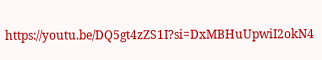https://youtu.be/DQ5gt4zZS1I?si=DxMBHuUpwiI2okN4